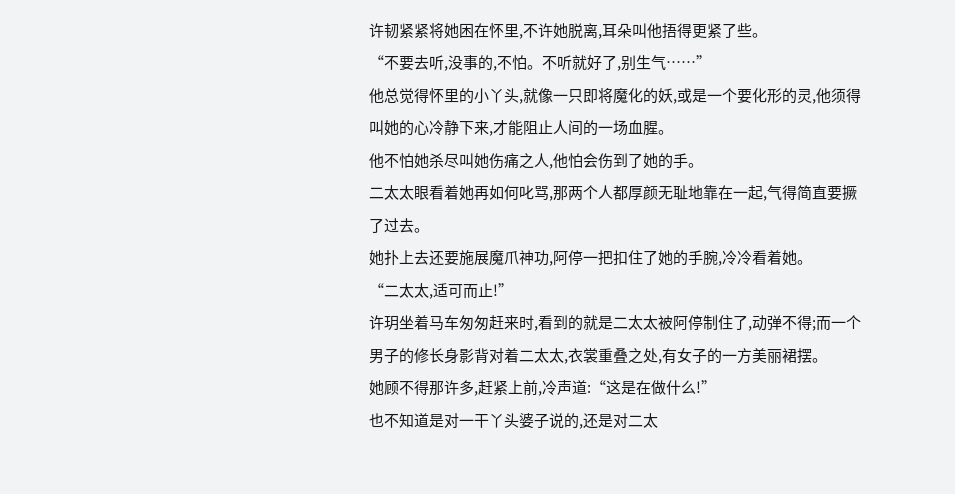许韧紧紧将她困在怀里,不许她脱离,耳朵叫他捂得更紧了些。
“不要去听,没事的,不怕。不听就好了,别生气……”
他总觉得怀里的小丫头,就像一只即将魔化的妖,或是一个要化形的灵,他须得叫她的心冷静下来,才能阻止人间的一场血腥。
他不怕她杀尽叫她伤痛之人,他怕会伤到了她的手。
二太太眼看着她再如何叱骂,那两个人都厚颜无耻地靠在一起,气得简直要撅了过去。
她扑上去还要施展魔爪神功,阿停一把扣住了她的手腕,冷冷看着她。
“二太太,适可而止!”
许玥坐着马车匆匆赶来时,看到的就是二太太被阿停制住了,动弹不得;而一个男子的修长身影背对着二太太,衣裳重叠之处,有女子的一方美丽裙摆。
她顾不得那许多,赶紧上前,冷声道:“这是在做什么!”
也不知道是对一干丫头婆子说的,还是对二太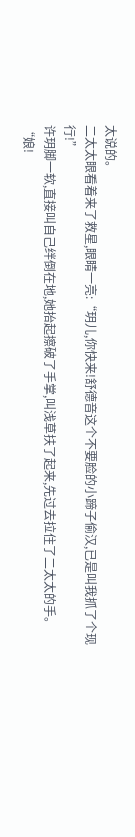太说的。
二太太眼看着来了救星,眼睛一亮:“玥儿,你快来!舒德音这个不要脸的小蹄子偷汉,已是叫我抓了个现行!”
许玥脚一软,直接叫自己绊倒在地,她抬起擦破了手掌,叫浅草扶了起来,先过去拉住了二太太的手。
“娘!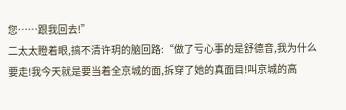您……跟我回去!”
二太太瞪着眼,搞不清许玥的脑回路:“做了亏心事的是舒德音,我为什么要走!我今天就是要当着全京城的面,拆穿了她的真面目!叫京城的高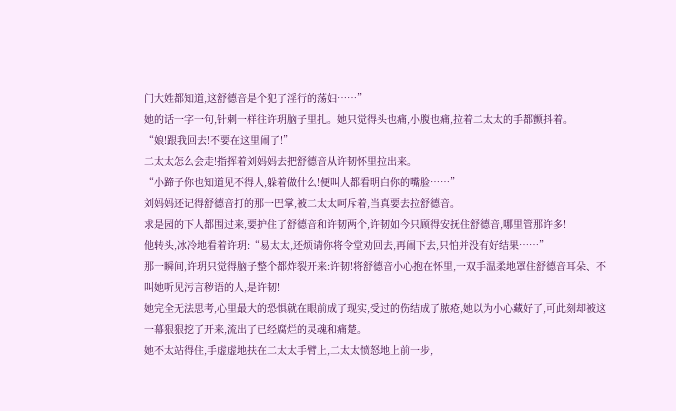门大姓都知道,这舒德音是个犯了淫行的荡妇……”
她的话一字一句,针刺一样往许玥脑子里扎。她只觉得头也痛,小腹也痛,拉着二太太的手都颤抖着。
“娘!跟我回去!不要在这里闹了!”
二太太怎么会走!指挥着刘妈妈去把舒德音从许韧怀里拉出来。
“小蹄子你也知道见不得人,躲着做什么!便叫人都看明白你的嘴脸……”
刘妈妈还记得舒德音打的那一巴掌,被二太太呵斥着,当真要去拉舒德音。
求是园的下人都围过来,要护住了舒德音和许韧两个,许韧如今只顾得安抚住舒德音,哪里管那许多!
他转头,冰冷地看着许玥:“易太太,还烦请你将令堂劝回去,再闹下去,只怕并没有好结果……”
那一瞬间,许玥只觉得脑子整个都炸裂开来:许韧!将舒德音小心抱在怀里,一双手温柔地罩住舒德音耳朵、不叫她听见污言秽语的人,是许韧!
她完全无法思考,心里最大的恐惧就在眼前成了现实,受过的伤结成了脓疮,她以为小心藏好了,可此刻却被这一幕狠狠挖了开来,流出了已经腐烂的灵魂和痛楚。
她不太站得住,手虚虚地扶在二太太手臂上,二太太愤怒地上前一步,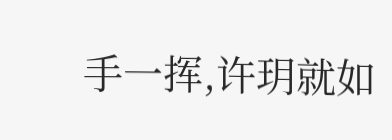手一挥,许玥就如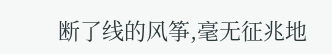断了线的风筝,毫无征兆地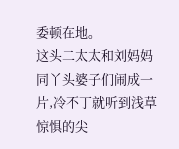委顿在地。
这头二太太和刘妈妈同丫头婆子们闹成一片,冷不丁就听到浅草惊惧的尖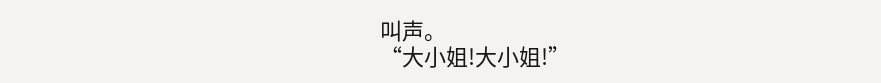叫声。
“大小姐!大小姐!”